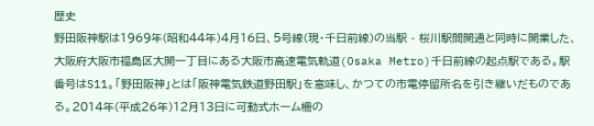歴史
野田阪神駅は1969年(昭和44年)4月16日、5号線(現・千日前線)の当駅 - 桜川駅間開通と同時に開業した、大阪府大阪市福島区大開一丁目にある大阪市高速電気軌道(Osaka Metro)千日前線の起点駅である。駅番号はS11。「野田阪神」とは「阪神電気鉄道野田駅」を意味し、かつての市電停留所名を引き継いだものである。2014年(平成26年)12月13日に可動式ホーム柵の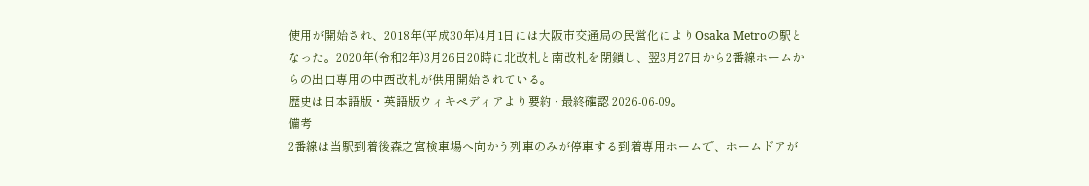使用が開始され、2018年(平成30年)4月1日には大阪市交通局の民営化によりOsaka Metroの駅となった。2020年(令和2年)3月26日20時に北改札と南改札を閉鎖し、翌3月27日から2番線ホームからの出口専用の中西改札が供用開始されている。
歴史は日本語版・英語版ウィキペディアより要約 · 最終確認 2026-06-09。
備考
2番線は当駅到着後森之宮検車場へ向かう列車のみが停車する到着専用ホームで、ホームドアが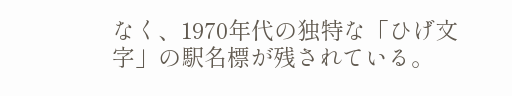なく、1970年代の独特な「ひげ文字」の駅名標が残されている。